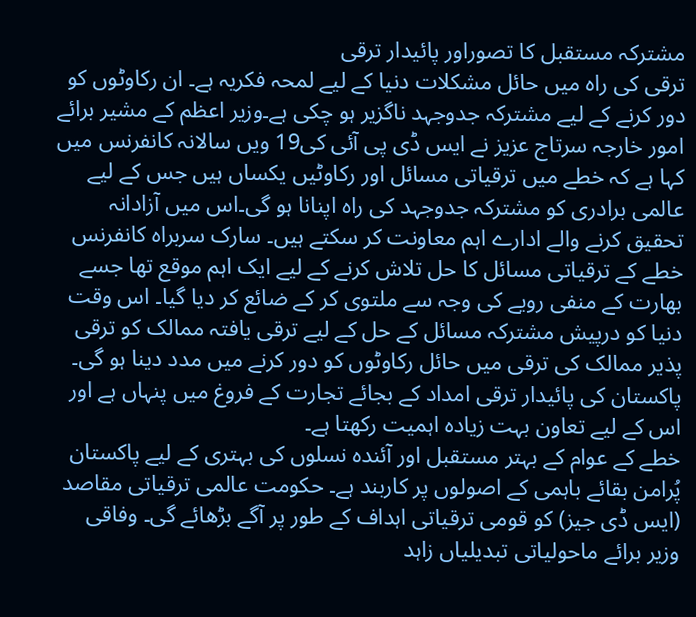مشترکہ مستقبل کا تصوراور پائیدار ترقی
ترقی کی راہ میں حائل مشکلات دنیا کے لیے لمحہ فکریہ ہے۔ ان رکاوٹوں کو دور کرنے کے لیے مشترکہ جدوجہد ناگزیر ہو چکی ہے۔وزیر اعظم کے مشیر برائے امور خارجہ سرتاج عزیز نے ایس ڈی پی آئی کی19 ویں سالانہ کانفرنس میں کہا ہے کہ خطے میں ترقیاتی مسائل اور رکاوٹیں یکساں ہیں جس کے لیے عالمی برادری کو مشترکہ جدوجہد کی راہ اپنانا ہو گی۔اس میں آزادانہ تحقیق کرنے والے ادارے اہم معاونت کر سکتے ہیں۔ سارک سربراہ کانفرنس خطے کے ترقیاتی مسائل کا حل تلاش کرنے کے لیے ایک اہم موقع تھا جسے بھارت کے منفی رویے کی وجہ سے ملتوی کر کے ضائع کر دیا گیا۔ اس وقت دنیا کو درپیش مشترکہ مسائل کے حل کے لیے ترقی یافتہ ممالک کو ترقی پذیر ممالک کی ترقی میں حائل رکاوٹوں کو دور کرنے میں مدد دینا ہو گی۔ پاکستان کی پائیدار ترقی امداد کے بجائے تجارت کے فروغ میں پنہاں ہے اور اس کے لیے تعاون بہت زیادہ اہمیت رکھتا ہے۔
خطے کے عوام کے بہتر مستقبل اور آئندہ نسلوں کی بہتری کے لیے پاکستان پُرامن بقائے باہمی کے اصولوں پر کاربند ہے۔ حکومت عالمی ترقیاتی مقاصد (ایس ڈی جیز) کو قومی ترقیاتی اہداف کے طور پر آگے بڑھائے گی۔ وفاقی وزیر برائے ماحولیاتی تبدیلیاں زاہد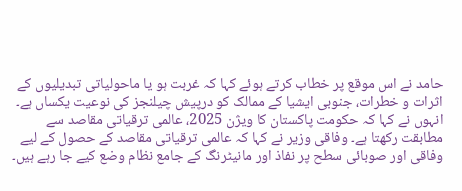حامد نے اس موقع پر خطاب کرتے ہوئے کہا کہ غربت ہو یا ماحولیاتی تبدیلیوں کے اثرات و خطرات، جنوبی ایشیا کے ممالک کو درپیش چیلنجز کی نوعیت یکساں ہے۔ انہوں نے کہا کہ حکومت پاکستان کا ویژن 2025، عالمی ترقیاتی مقاصد سے مطابقت رکھتا ہے۔ وفاقی وزیر نے کہا کہ عالمی ترقیاتی مقاصد کے حصول کے لیے وفاقی اور صوبائی سطح پر نفاذ اور مانیٹرنگ کے جامع نظام وضع کیے جا رہے ہیں۔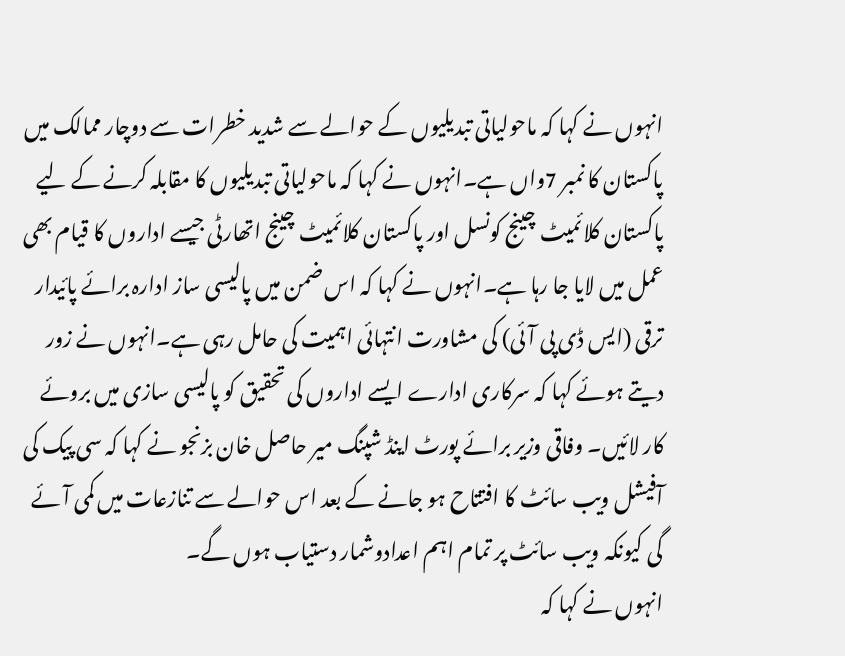انہوں نے کہا کہ ماحولیاتی تبدیلیوں کے حوالے سے شدید خطرات سے دوچار ممالک میں پاکستان کا نمبر 7واں ہے۔انہوں نے کہا کہ ماحولیاتی تبدیلیوں کا مقابلہ کرنے کے لیے پاکستان کلائمیٹ چینج کونسل اور پاکستان کلائمیٹ چینج اتھارٹی جیسے اداروں کا قیام بھی عمل میں لایا جا رہا ہے۔انہوں نے کہا کہ اس ضمن میں پالیسی ساز ادارہ برائے پائیدار ترقی (ایس ڈی پی آئی) کی مشاورت انتہائی اہمیت کی حامل رہی ہے۔انہوں نے زور دیتے ہوئے کہا کہ سرکاری ادارے ایسے اداروں کی تحقیق کو پالیسی سازی میں بروئے کار لائیں۔ وفاقی وزیر برائے پورٹ اینڈ شپنگ میر حاصل خان بزنجو نے کہا کہ سی پیک کی آفیشل ویب سائٹ کا افتتاح ہو جانے کے بعد اس حوالے سے تنازعات میں کمی آئے گی کیونکہ ویب سائٹ پر تمام اہم اعدادوشمار دستیاب ہوں گے۔
انہوں نے کہا کہ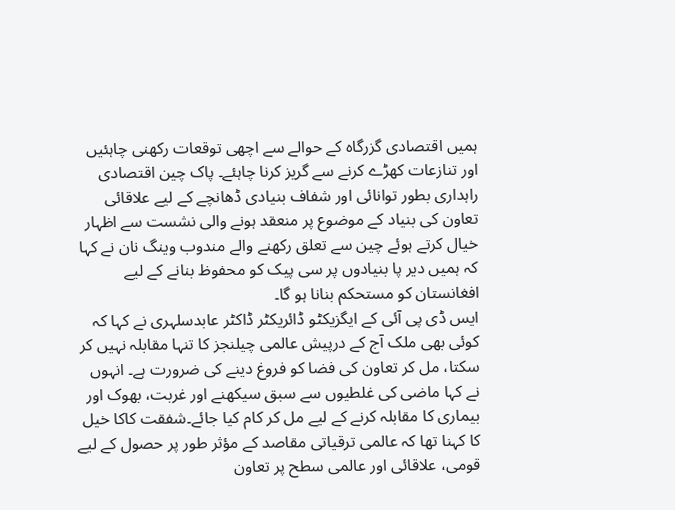ہمیں اقتصادی گزرگاہ کے حوالے سے اچھی توقعات رکھنی چاہئیں اور تنازعات کھڑے کرنے سے گریز کرنا چاہئے۔ پاک چین اقتصادی راہداری بطور توانائی اور شفاف بنیادی ڈھانچے کے لیے علاقائی تعاون کی بنیاد کے موضوع پر منعقد ہونے والی نشست سے اظہار خیال کرتے ہوئے چین سے تعلق رکھنے والے مندوب وینگ نان نے کہا کہ ہمیں دیر پا بنیادوں پر سی پیک کو محفوظ بنانے کے لیے افغانستان کو مستحکم بنانا ہو گا۔
ایس ڈی پی آئی کے ایگزیکٹو ڈائریکٹر ڈاکٹر عابدسلہری نے کہا کہ کوئی بھی ملک آج کے درپیش عالمی چیلنجز کا تنہا مقابلہ نہیں کر سکتا، مل کر تعاون کی فضا کو فروغ دینے کی ضرورت ہے۔ انہوں نے کہا ماضی کی غلطیوں سے سبق سیکھنے اور غربت، بھوک اور بیماری کا مقابلہ کرنے کے لیے مل کر کام کیا جائے۔شفقت کاکا خیل کا کہنا تھا کہ عالمی ترقیاتی مقاصد کے مؤثر طور پر حصول کے لیے قومی، علاقائی اور عالمی سطح پر تعاون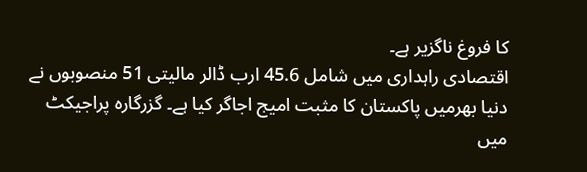کا فروغ ناگزیر ہے۔
اقتصادی راہداری میں شامل 45.6 ارب ڈالر مالیتی 51 منصوبوں نے دنیا بھرمیں پاکستان کا مثبت امیج اجاگر کیا ہے۔ گزرگارہ پراجیکٹ میں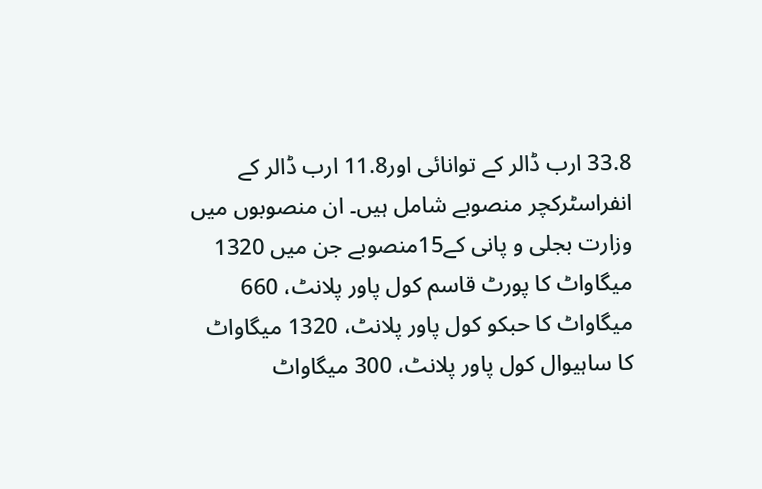33.8 ارب ڈالر کے توانائی اور11.8 ارب ڈالر کے انفراسٹرکچر منصوبے شامل ہیں۔ ان منصوبوں میں وزارت بجلی و پانی کے15منصوبے جن میں 1320 میگاواٹ کا پورٹ قاسم کول پاور پلانٹ، 660 میگاواٹ کا حبکو کول پاور پلانٹ، 1320 میگاواٹ کا ساہیوال کول پاور پلانٹ، 300 میگاواٹ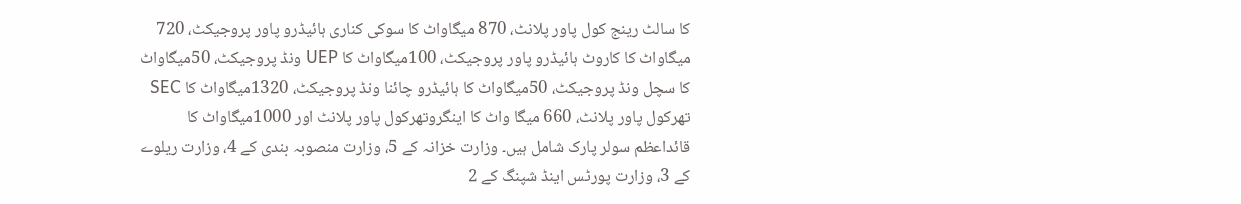کا سالٹ رینج کول پاور پلانٹ، 870 میگاواٹ کا سوکی کناری ہائیڈرو پاور پروجیکٹ، 720 میگاواٹ کا کاروٹ ہائیڈرو پاور پروجیکٹ، 100میگاواٹ کا UEP ونڈ پروجیکٹ، 50میگاواٹ کا سچل ونڈ پروجیکٹ، 50میگاواٹ کا ہائیڈرو چائنا ونڈ پروجیکٹ، 1320میگاواٹ کا SEC تھرکول پاور پلانٹ، 660 میگا واٹ کا اینگروتھرکول پاور پلانٹ اور 1000میگاواٹ کا قائداعظم سولر پارک شامل ہیں۔ وزارت خزانہ کے 5، وزارت منصوبہ بندی کے 4، وزارت ریلوے کے 3، وزارت پورٹس اینڈ شپنگ کے 2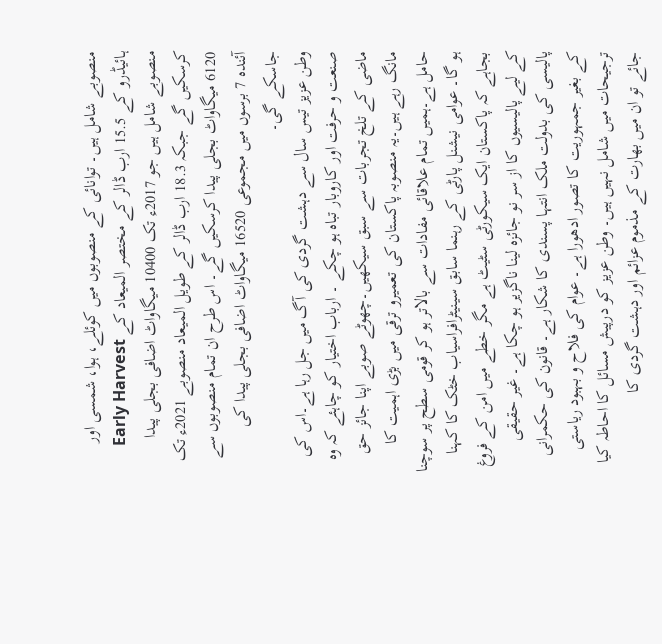منصوبے شامل ہیں۔ توانائی کے منصوبوں میں کوئلے، ہوا، شمسی اور ہائیڈرو کے 15.5 ارب ڈالر کے مختصر المیعاد کے Early Harvest منصوبے شامل ہیں جو 2017ء تک 10400 میگاواٹ اضافی بجلی پیدا کرسکیں گے جبکہ 18.3 ارب ڈالر کے طویل المیعاد منصوبے 2021ء تک 6120 میگاواٹ بجلی پیدا کرسکیں گے۔ اس طرح ان تمام منصوبوں سے آئندہ 7 برسوں میں مجموعی 16520 میگاواٹ اضافی بجلی پیدا کی جاسکے گی۔
وطن عزیز تیس سال سے دہشت گردی کی آگ میں جل رہا ہے۔اس کی صنعت و حرفت اور کاروبار تباہ ہو چکے ۔ ارباب اختیار کو چاہئے کہ وہ ماضی کے تلخ تجربات سے سبق سیکھیں۔چھوٹے صوبے اپنا جائز حق مانگ رہے ہیں۔یہ منصوبہ پاکستان کی تعمیرو ترقی میں بڑی اہمیت کا حامل ہے۔ہمیں تمام علاقائی مفادات سے بالاتر ہو کر قومی سطح پر سوچنا ہو گا۔ عوامی نیشنل پارٹی کے رہنما سابق سینیٹرافراسیاب خٹک کا کہنا بجاہے کہ پاکستان ایک سیکورٹی سٹیٹ ہے مگر خطے میں امن کے فروغ کے لیے پالیسیوں کا از سر نو جائزہ لینا ناگزیر ہو چکا ہے۔ غیر حقیقی پالیسی کی بدولت ملک انتہا پسندی کا شکار ہے۔ قانون کی حکمرانی کے بغیر جمہوریت کا تصور ادھورا ہے۔ عوام کی فلاح و بہبود ریاستی ترجیحات میں شامل نہیں ہیں۔ وطن عزیز کو درپیش مسائل کا احاطہ کیا جائے تو ان میں بھارت کے مذموم عزائم اور دہشت گردی کا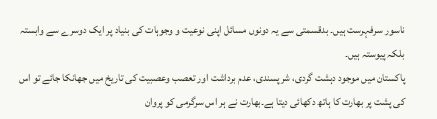ناسور سرفہرست ہیں۔ بدقسمتی سے یہ دونوں مسائل اپنی نوعیت و وجوہات کی بنیاد پر ایک دوسرے سے وابستہ بلکہ پیوستہ ہیں۔
پاکستان میں موجود دہشت گردی، شرپسندی، عدم برداشت اور تعصب وعصبیت کی تاریخ میں جھانکا جائے تو اس کی پشت پر بھارت کا ہاتھ دکھائی دیتا ہے۔بھارت نے ہر اس سرگرمی کو پروان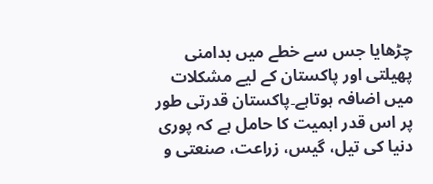چڑھایا جس سے خطے میں بدامنی پھیلتی اور پاکستان کے لیے مشکلات میں اضافہ ہوتاہے۔پاکستان قدرتی طور پر اس قدر اہمیت کا حامل ہے کہ پوری دنیا کی تیل، گیس، زراعت، صنعتی و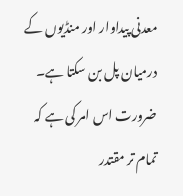معدنی پیداوار اور منڈیوں کے درمیان پل بن سکتا ہے۔ ضرورت اس امر کی ہے کہ تمام تر مقتدر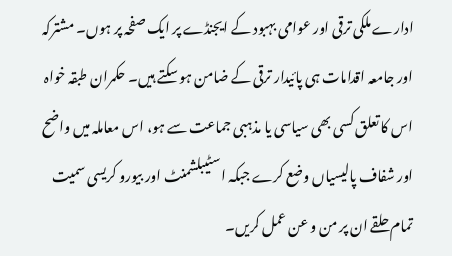ادارے ملکی ترقی اور عوامی بہبود کے ایجنڈے پر ایک صفحہ پر ہوں۔ مشترکہ اور جامعہ اقدامات ہی پائیدار ترقی کے ضامن ہو سکتے ہیں۔ حکمران طبقہ خواہ اس کا تعلق کسی بھی سیاسی یا مذہبی جماعت سے ہو، اس معاملہ میں واضح اور شفاف پالیسیاں وضع کرے جبکہ اسٹیبلشمنٹ اور بیورو کریسی سمیت تمام حلقے ان پر من و عن عمل کریں۔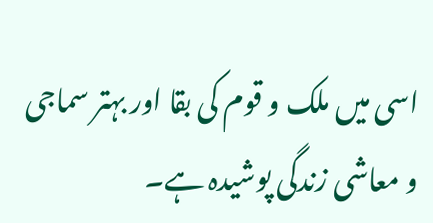اسی میں ملک و قوم کی بقا اور بہتر سماجی و معاشی زندگی پوشیدہ ہے۔